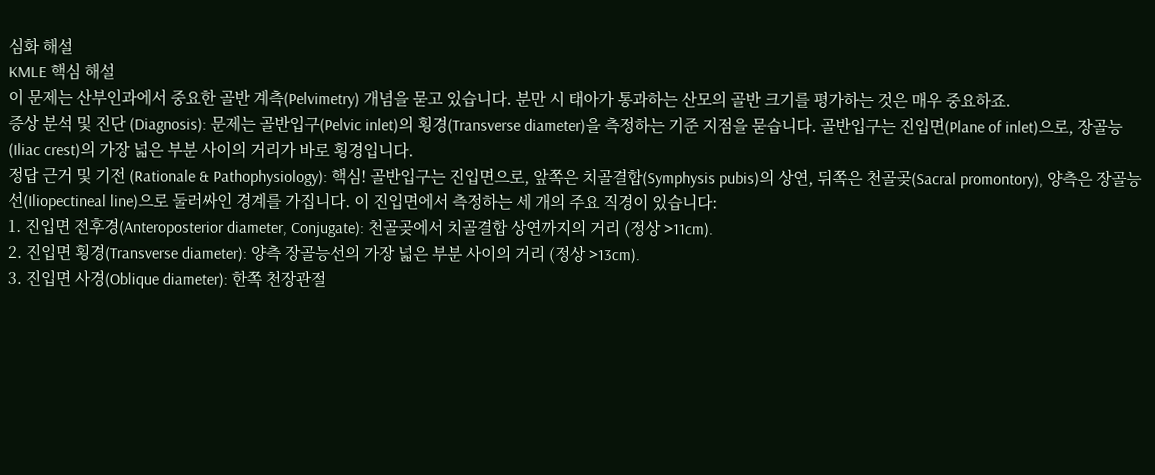심화 해설
KMLE 핵심 해설
이 문제는 산부인과에서 중요한 골반 계측(Pelvimetry) 개념을 묻고 있습니다. 분만 시 태아가 통과하는 산모의 골반 크기를 평가하는 것은 매우 중요하죠.
증상 분석 및 진단 (Diagnosis): 문제는 골반입구(Pelvic inlet)의 횡경(Transverse diameter)을 측정하는 기준 지점을 묻습니다. 골반입구는 진입면(Plane of inlet)으로, 장골능(Iliac crest)의 가장 넓은 부분 사이의 거리가 바로 횡경입니다.
정답 근거 및 기전 (Rationale & Pathophysiology): 핵심! 골반입구는 진입면으로, 앞쪽은 치골결합(Symphysis pubis)의 상연, 뒤쪽은 천골곶(Sacral promontory), 양측은 장골능선(Iliopectineal line)으로 둘러싸인 경계를 가집니다. 이 진입면에서 측정하는 세 개의 주요 직경이 있습니다:
1. 진입면 전후경(Anteroposterior diameter, Conjugate): 천골곶에서 치골결합 상연까지의 거리 (정상 >11cm).
2. 진입면 횡경(Transverse diameter): 양측 장골능선의 가장 넓은 부분 사이의 거리 (정상 >13cm).
3. 진입면 사경(Oblique diameter): 한쪽 천장관절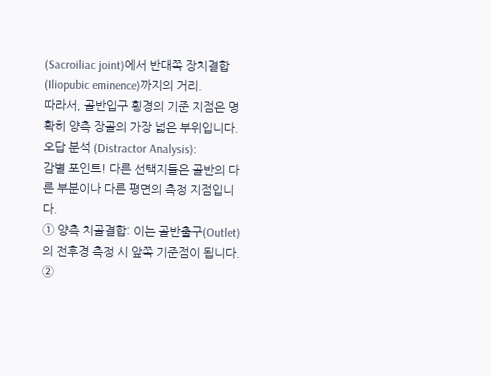(Sacroiliac joint)에서 반대쪽 장치결합(Iliopubic eminence)까지의 거리.
따라서, 골반입구 횡경의 기준 지점은 명확히 양측 장골의 가장 넓은 부위입니다.
오답 분석 (Distractor Analysis):
감별 포인트! 다른 선택지들은 골반의 다른 부분이나 다른 평면의 측정 지점입니다.
① 양측 치골결합: 이는 골반출구(Outlet)의 전후경 측정 시 앞쪽 기준점이 됩니다.
②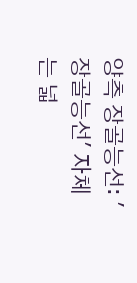양측 장골능선: '장골능선' 자체는 넓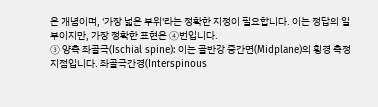은 개념이며, '가장 넓은 부위'라는 정확한 지정이 필요합니다. 이는 정답의 일부이지만, 가장 정확한 표현은 ④번입니다.
③ 양측 좌골극(Ischial spine): 이는 골반강 중간면(Midplane)의 횡경 측정 지점입니다. 좌골극간경(Interspinous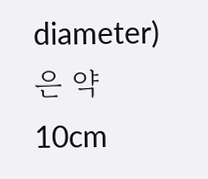diameter)은 약 10cm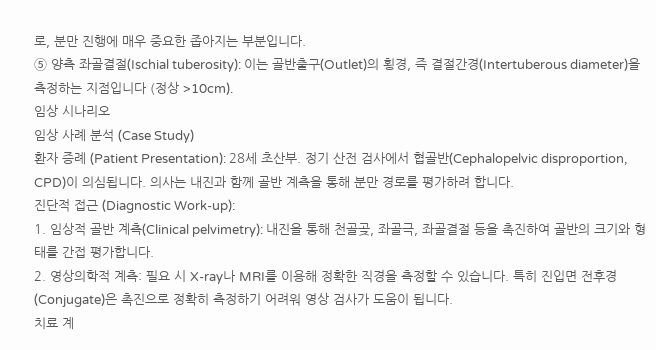로, 분만 진행에 매우 중요한 좁아지는 부분입니다.
⑤ 양측 좌골결절(Ischial tuberosity): 이는 골반출구(Outlet)의 횡경, 즉 결절간경(Intertuberous diameter)을 측정하는 지점입니다 (정상 >10cm).
임상 시나리오
임상 사례 분석 (Case Study)
환자 증례 (Patient Presentation): 28세 초산부. 정기 산전 검사에서 협골반(Cephalopelvic disproportion, CPD)이 의심됩니다. 의사는 내진과 함께 골반 계측을 통해 분만 경로를 평가하려 합니다.
진단적 접근 (Diagnostic Work-up):
1. 임상적 골반 계측(Clinical pelvimetry): 내진을 통해 천골곶, 좌골극, 좌골결절 등을 촉진하여 골반의 크기와 형태를 간접 평가합니다.
2. 영상의학적 계측: 필요 시 X-ray나 MRI를 이용해 정확한 직경을 측정할 수 있습니다. 특히 진입면 전후경(Conjugate)은 촉진으로 정확히 측정하기 어려워 영상 검사가 도움이 됩니다.
치료 계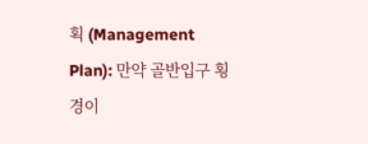획 (Management Plan): 만약 골반입구 횡경이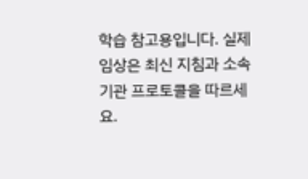학습 참고용입니다. 실제 임상은 최신 지침과 소속 기관 프로토콜을 따르세요.